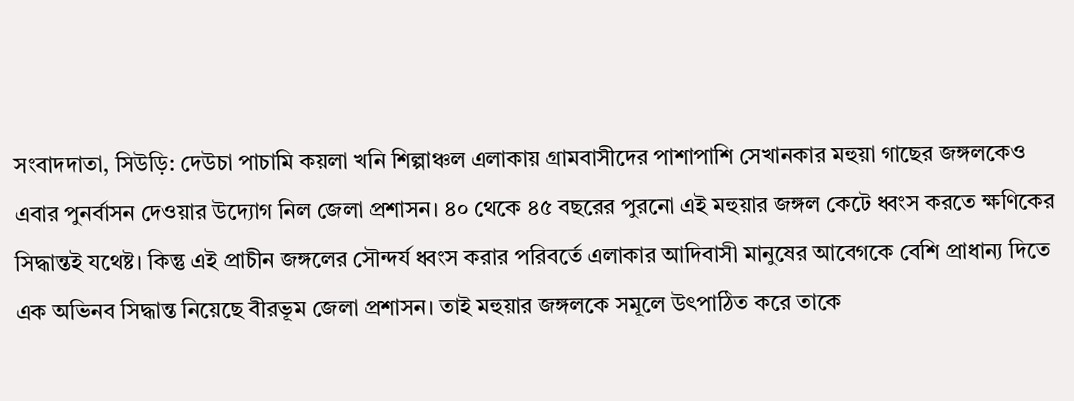সংবাদদাতা, সিউড়ি: দেউচা পাচামি কয়লা খনি শিল্পাঞ্চল এলাকায় গ্রামবাসীদের পাশাপাশি সেখানকার মহুয়া গাছের জঙ্গলকেও এবার পুনর্বাসন দেওয়ার উদ্যোগ নিল জেলা প্রশাসন। ৪০ থেকে ৪৫ বছরের পুরনো এই মহুয়ার জঙ্গল কেটে ধ্বংস করতে ক্ষণিকের সিদ্ধান্তই যথেষ্ট। কিন্তু এই প্রাচীন জঙ্গলের সৌন্দর্য ধ্বংস করার পরিবর্তে এলাকার আদিবাসী মানুষের আবেগকে বেশি প্রাধান্য দিতে এক অভিনব সিদ্ধান্ত নিয়েছে বীরভূম জেলা প্রশাসন। তাই মহুয়ার জঙ্গলকে সমূলে উৎপাঠিত করে তাকে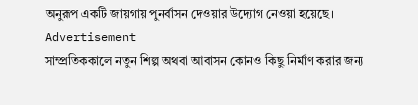অনুরূপ একটি জায়গায় পুনর্বাসন দেওয়ার উদ্যোগ নেওয়া হয়েছে।
Advertisement
সাম্প্রতিককালে নতুন শিল্প অথবা আবাসন কোনও কিছু নির্মাণ করার জন্য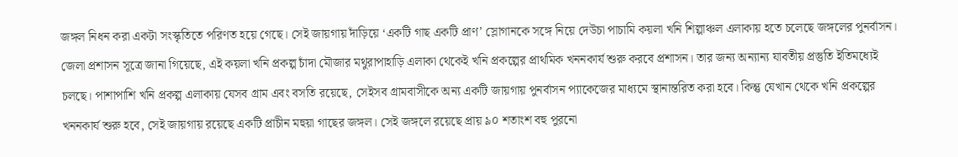জঙ্গল নিধন করা একটা সংস্কৃতিতে পরিণত হয়ে গেছে। সেই জায়গায় দাঁড়িয়ে ‘একটি গাছ একটি প্রাণ’ স্লোগানকে সঙ্গে নিয়ে দেউচা পাচামি কয়লা খনি শিল্পাঞ্চল এলাকায় হতে চলেছে জঙ্গলের পুনর্বাসন। জেলা প্রশাসন সূত্রে জানা গিয়েছে, এই কয়লা খনি প্রকল্প চাঁদা মৌজার মথুরাপাহাড়ি এলাকা থেকেই খনি প্রকল্পের প্রাথমিক খননকার্য শুরু করবে প্রশাসন। তার জন্য অন্যান্য যাবতীয় প্রস্তুতি ইতিমধ্যেই চলছে। পাশাপাশি খনি প্রকল্প এলাকায় যেসব গ্রাম এবং বসতি রয়েছে, সেইসব গ্রামবাসীকে অন্য একটি জায়গায় পুনর্বাসন প্যাকেজের মাধ্যমে স্থানান্তরিত করা হবে। কিন্তু যেখান থেকে খনি প্রকল্পের খননকার্য শুরু হবে, সেই জায়গায় রয়েছে একটি প্রাচীন মহুয়া গাছের জঙ্গল। সেই জঙ্গলে রয়েছে প্রায় ৯০ শতাংশ বহু পুরনো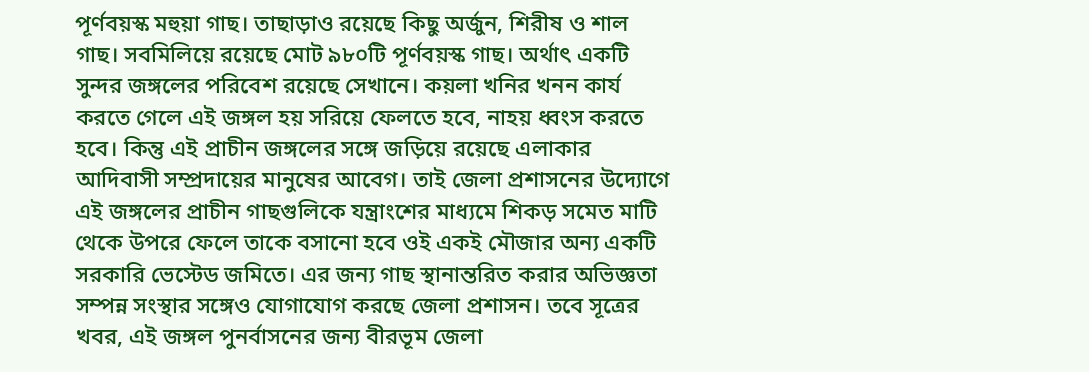পূর্ণবয়স্ক মহুয়া গাছ। তাছাড়াও রয়েছে কিছু অর্জুন, শিরীষ ও শাল গাছ। সবমিলিয়ে রয়েছে মোট ৯৮০টি পূর্ণবয়স্ক গাছ। অর্থাৎ একটি সুন্দর জঙ্গলের পরিবেশ রয়েছে সেখানে। কয়লা খনির খনন কার্য করতে গেলে এই জঙ্গল হয় সরিয়ে ফেলতে হবে, নাহয় ধ্বংস করতে হবে। কিন্তু এই প্রাচীন জঙ্গলের সঙ্গে জড়িয়ে রয়েছে এলাকার আদিবাসী সম্প্রদায়ের মানুষের আবেগ। তাই জেলা প্রশাসনের উদ্যোগে এই জঙ্গলের প্রাচীন গাছগুলিকে যন্ত্রাংশের মাধ্যমে শিকড় সমেত মাটি থেকে উপরে ফেলে তাকে বসানো হবে ওই একই মৌজার অন্য একটি সরকারি ভেস্টেড জমিতে। এর জন্য গাছ স্থানান্তরিত করার অভিজ্ঞতা সম্পন্ন সংস্থার সঙ্গেও যোগাযোগ করছে জেলা প্রশাসন। তবে সূত্রের খবর, এই জঙ্গল পুনর্বাসনের জন্য বীরভূম জেলা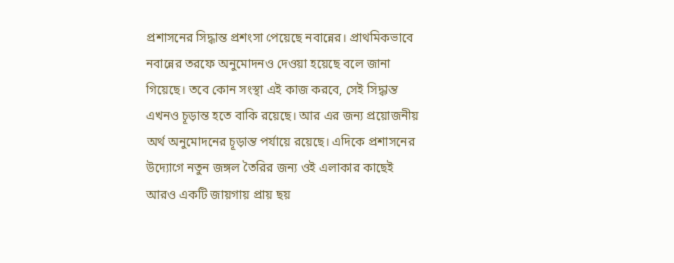প্রশাসনের সিদ্ধান্ত প্রশংসা পেয়েছে নবান্নের। প্রাথমিকভাবে নবান্নের তরফে অনুমোদনও দেওয়া হয়েছে বলে জানা গিয়েছে। তবে কোন সংস্থা এই কাজ করবে, সেই সিদ্ধান্ত এখনও চূড়ান্ত হতে বাকি রয়েছে। আর এর জন্য প্রয়োজনীয় অর্থ অনুমোদনের চূড়ান্ত পর্যায়ে রয়েছে। এদিকে প্রশাসনের উদ্যোগে নতুন জঙ্গল তৈরির জন্য ওই এলাকার কাছেই আরও একটি জায়গায় প্রায় ছয়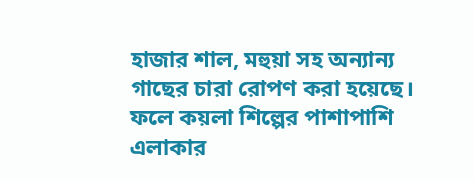হাজার শাল, মহুয়া সহ অন্যান্য গাছের চারা রোপণ করা হয়েছে। ফলে কয়লা শিল্পের পাশাপাশি এলাকার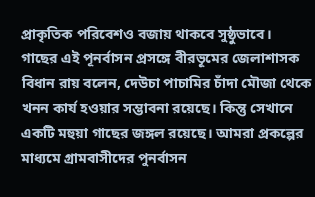প্রাকৃতিক পরিবেশও বজায় থাকবে সুষ্ঠুভাবে।
গাছের এই পূনর্বাসন প্রসঙ্গে বীরভূমের জেলাশাসক বিধান রায় বলেন, দেউচা পাচামির চাঁদা মৌজা থেকে খনন কার্য হওয়ার সম্ভাবনা রয়েছে। কিন্তু সেখানে একটি মহুয়া গাছের জঙ্গল রয়েছে। আমরা প্রকল্পের মাধ্যমে গ্রামবাসীদের পুনর্বাসন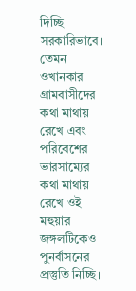দিচ্ছি সরকারিভাবে। তেমন ওখানকার গ্রামবাসীদের কথা মাথায় রেখে এবং পরিবেশের ভারসাম্যের কথা মাথায় রেখে ওই মহুয়ার জঙ্গলটিকেও পুনর্বাসনের প্রস্তুতি নিচ্ছি।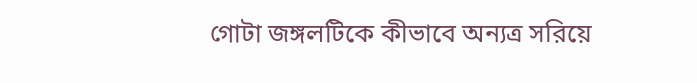গোটা জঙ্গলটিকে কীভাবে অন্যত্র সরিয়ে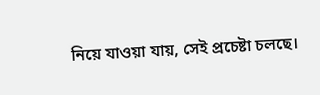নিয়ে যাওয়া যায়, সেই প্রচেষ্টা চলছে।